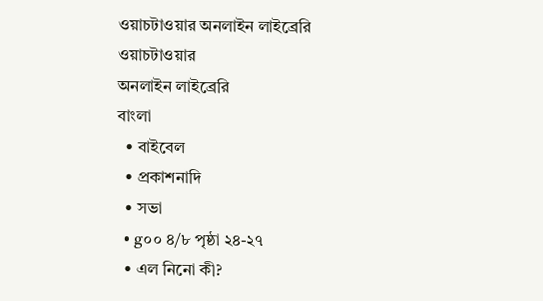ওয়াচটাওয়ার অনলাইন লাইব্রেরি
ওয়াচটাওয়ার
অনলাইন লাইব্রেরি
বাংলা
  • বাইবেল
  • প্রকাশনাদি
  • সভা
  • g০০ ৪/৮ পৃষ্ঠা ২৪-২৭
  • এল নিনো কী?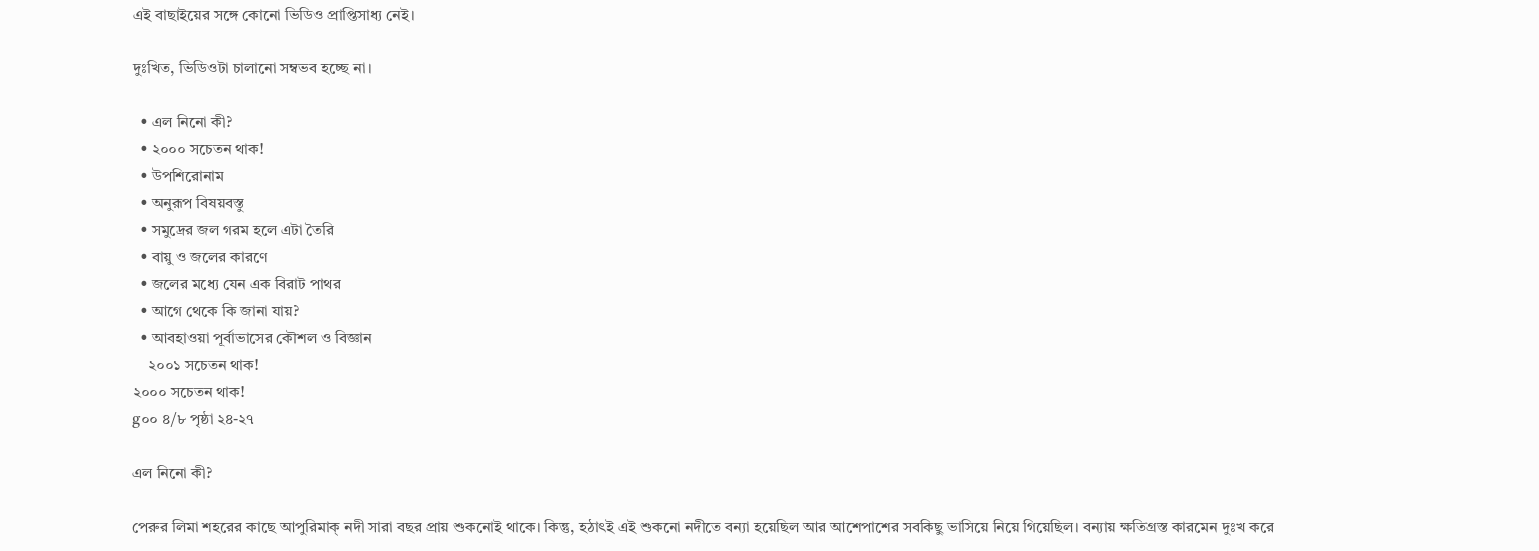এই বাছাইয়ের সঙ্গে কোনো ভিডিও প্রাপ্তিসাধ্য নেই।

দুঃখিত, ভিডিওটা চালানো সম্বভব হচ্ছে না।

  • এল নিনো কী?
  • ২০০০ সচেতন থাক!
  • উপশিরোনাম
  • অনুরূপ বিষয়বস্ত‌ু
  • সমুদ্রের জল গরম হলে এটা তৈরি
  • বায়ু ও জলের কারণে
  • জলের মধ্যে যেন এক বিরাট পাথর
  • আগে থেকে কি জানা যায়?
  • আবহাওয়া পূর্বাভাসের কৌশল ও বিজ্ঞান
    ২০০১ সচেতন থাক!
২০০০ সচেতন থাক!
g০০ ৪/৮ পৃষ্ঠা ২৪-২৭

এল নিনো কী?

পেরুর লিমা শহরের কাছে আপুরিমাক্‌ নদী সারা বছর প্রায় শুকনোই থাকে। কিন্তু, হঠাৎই এই শুকনো নদীতে বন্যা হয়েছিল আর আশেপাশের সবকিছু ভাসিয়ে নিয়ে গিয়েছিল। বন্যায় ক্ষতিগ্রস্ত কারমেন দুঃখ করে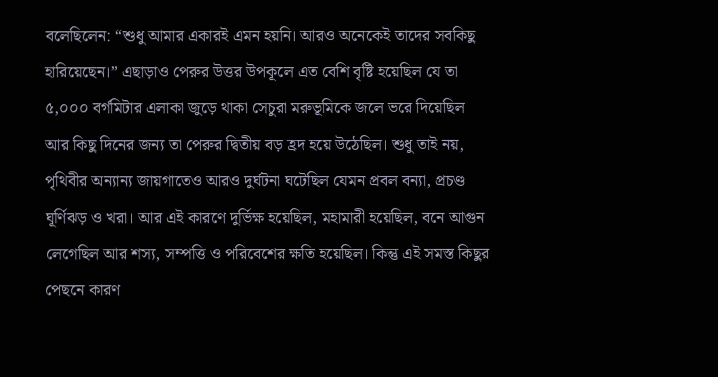বলেছিলেন: “শুধু আমার একারই এমন হয়নি। আরও অনেকেই তাদের সবকিছু হারিয়েছেন।” এছাড়াও পেরুর উত্তর উপকূলে এত বেশি বৃষ্টি হয়েছিল যে তা ৫,০০০ বর্গমিটার এলাকা জুড়ে থাকা সেচুরা মরুভূমিকে জলে ভরে দিয়েছিল আর কিছু দিনের জন্য তা পেরুর দ্বিতীয় বড় হ্রদ হয়ে উঠেছিল। শুধু তাই নয়, পৃথিবীর অন্যান্য জায়গাতেও আরও দুর্ঘটনা ঘটেছিল যেমন প্রবল বন্যা, প্রচণ্ড ঘূর্ণিঝড় ও খরা। আর এই কারণে দুর্ভিক্ষ হয়েছিল, মহামারী হয়েছিল, বনে আগুন লেগেছিল আর শস্য, সম্পত্তি ও পরিবেশের ক্ষতি হয়েছিল। কিন্তু এই সমস্ত কিছুর পেছনে কারণ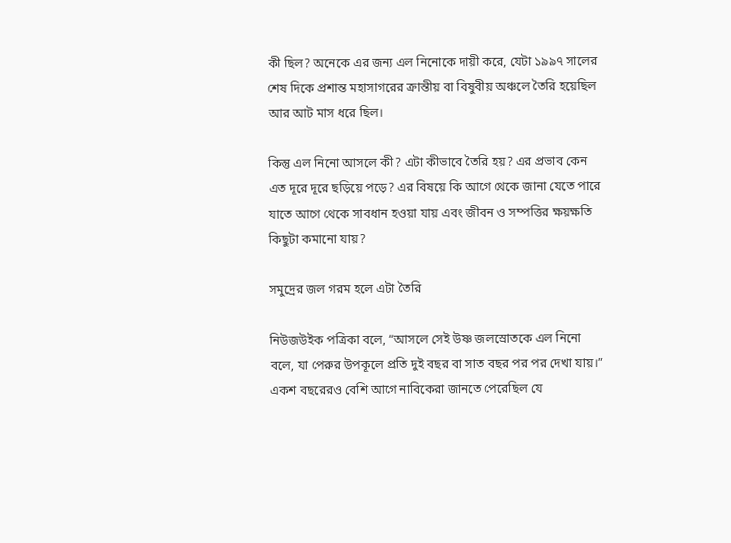কী ছিল? অনেকে এর জন্য এল নিনোকে দায়ী করে, যেটা ১৯৯৭ সালের শেষ দিকে প্রশান্ত মহাসাগরের ক্রান্তীয় বা বিষুবীয় অঞ্চলে তৈরি হয়েছিল আর আট মাস ধরে ছিল।

কিন্তু এল নিনো আসলে কী? এটা কীভাবে তৈরি হয়? এর প্রভাব কেন এত দূরে দূরে ছড়িয়ে পড়ে? এর বিষয়ে কি আগে থেকে জানা যেতে পারে যাতে আগে থেকে সাবধান হওয়া যায় এবং জীবন ও সম্পত্তির ক্ষয়ক্ষতি কিছুটা কমানো যায়?

সমুদ্রের জল গরম হলে এটা তৈরি

নিউজউইক পত্রিকা বলে, “আসলে সেই উষ্ণ জলস্রোতকে এল নিনো বলে, যা পেরুর উপকূলে প্রতি দুই বছর বা সাত বছর পর পর দেখা যায়।” একশ বছরেরও বেশি আগে নাবিকেরা জানতে পেরেছিল যে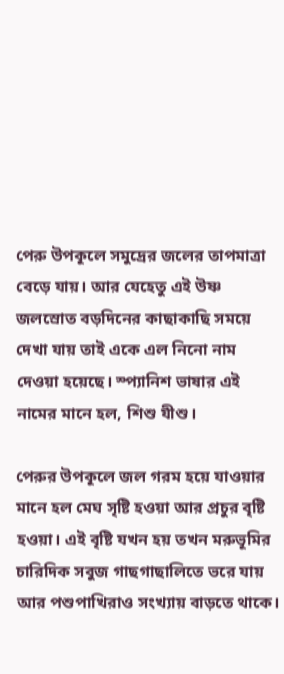পেরু উপকূলে সমুদ্রের জলের তাপমাত্রা বেড়ে যায়। আর যেহেতু এই উষ্ণ জলস্রোত বড়দিনের কাছাকাছি সময়ে দেখা যায় তাই একে এল নিনো নাম দেওয়া হয়েছে। স্প্যানিশ ভাষার এই নামের মানে হল, শিশু যীশু।

পেরুর উপকূলে জল গরম হয়ে যাওয়ার মানে হল মেঘ সৃষ্টি হওয়া আর প্রচুর বৃষ্টি হওয়া। এই বৃষ্টি যখন হয় তখন মরুভূমির চারিদিক সবুজ গাছগাছালিতে ভরে যায় আর পশুপাখিরাও সংখ্যায় বাড়তে থাকে।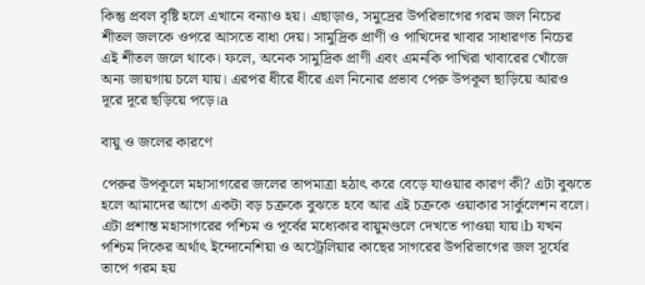কিন্তু প্রবল বৃষ্টি হলে এখানে বন্যাও হয়। এছাড়াও, সমুদ্রের উপরিভাগের গরম জল নিচের শীতল জলকে ওপরে আসতে বাধা দেয়। সামুদ্রিক প্রাণী ও পাখিদের খাবার সাধারণত নিচের এই শীতল জলে থাকে। ফলে, অনেক সামুদ্রিক প্রাণী এবং এমনকি পাখিরা খাবারের খোঁজে অন্য জায়গায় চলে যায়। এরপর ধীরে ধীরে এল নিনোর প্রভাব পেরু উপকূল ছাড়িয়ে আরও দূরে দূরে ছড়িয়ে পড়ে।a

বায়ু ও জলের কারণে

পেরুর উপকূলে মহাসাগরের জলের তাপমাত্রা হঠাৎ করে বেড়ে যাওয়ার কারণ কী? এটা বুঝতে হলে আমাদের আগে একটা বড় চক্রকে বুঝতে হবে আর এই চক্রকে ওয়াকার সার্কুলেশন বলে। এটা প্রশান্ত মহাসাগরের পশ্চিম ও পূর্বের মধ্যেকার বায়ুমণ্ডলে দেখতে পাওয়া যায়।b যখন পশ্চিম দিকের অর্থাৎ ইন্দোনেশিয়া ও অস্ট্রেলিয়ার কাছের সাগরের উপরিভাগের জল সূর্যের তাপে গরম হয়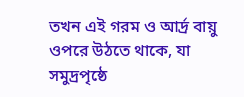তখন এই গরম ও আর্দ্র বায়ু ওপরে উঠতে থাকে, যা সমুদ্রপৃষ্ঠে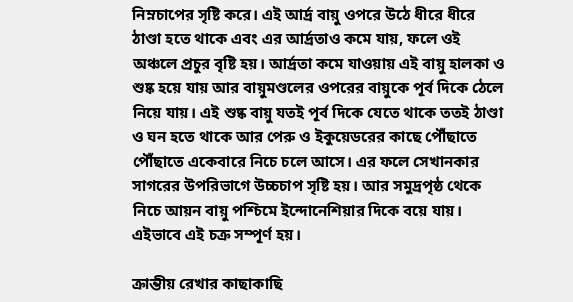নিম্নচাপের সৃষ্টি করে। এই আর্দ্র বায়ু ওপরে উঠে ধীরে ধীরে ঠাণ্ডা হতে থাকে এবং এর আর্দ্রতাও কমে যায়, ফলে ওই অঞ্চলে প্রচুর বৃষ্টি হয়। আর্দ্রতা কমে যাওয়ায় এই বায়ু হালকা ও শুষ্ক হয়ে যায় আর বায়ুমণ্ডলের ওপরের বায়ুকে পূর্ব দিকে ঠেলে নিয়ে যায়। এই শুষ্ক বায়ু যতই পূর্ব দিকে যেতে থাকে ততই ঠাণ্ডা ও ঘন হতে থাকে আর পেরু ও ইকুয়েডরের কাছে পৌঁছাতে পৌঁছাতে একেবারে নিচে চলে আসে। এর ফলে সেখানকার সাগরের উপরিভাগে উচ্চচাপ সৃষ্টি হয়। আর সমুদ্রপৃষ্ঠ থেকে নিচে আয়ন বায়ু পশ্চিমে ইন্দোনেশিয়ার দিকে বয়ে যায়। এইভাবে এই চক্র সম্পূর্ণ হয়।

ক্রান্তীয় রেখার কাছাকাছি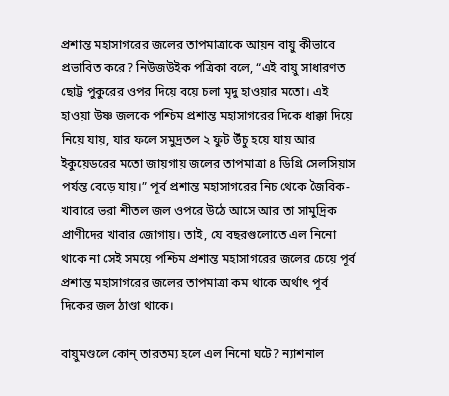প্রশান্ত মহাসাগরের জলের তাপমাত্রাকে আয়ন বায়ু কীভাবে প্রভাবিত করে? নিউজউইক পত্রিকা বলে, “এই বায়ু সাধারণত ছোট্ট পুকুরের ওপর দিয়ে বয়ে চলা মৃদু হাওয়ার মতো। এই হাওয়া উষ্ণ জলকে পশ্চিম প্রশান্ত মহাসাগরের দিকে ধাক্কা দিয়ে নিয়ে যায়, যার ফলে সমুদ্রতল ২ ফুট উঁচু হয়ে যায় আর ইকুয়েডরের মতো জায়গায় জলের তাপমাত্রা ৪ ডিগ্রি সেলসিয়াস পর্যন্ত বেড়ে যায়।” পূর্ব প্রশান্ত মহাসাগরের নিচ থেকে জৈবিক-খাবারে ভরা শীতল জল ওপরে উঠে আসে আর তা সামুদ্রিক প্রাণীদের খাবার জোগায়। তাই, যে বছরগুলোতে এল নিনো থাকে না সেই সময়ে পশ্চিম প্রশান্ত মহাসাগরের জলের চেয়ে পূর্ব প্রশান্ত মহাসাগরের জলের তাপমাত্রা কম থাকে অর্থাৎ পূর্ব দিকের জল ঠাণ্ডা থাকে।

বায়ুমণ্ডলে কোন্‌ তারতম্য হলে এল নিনো ঘটে? ন্যাশনাল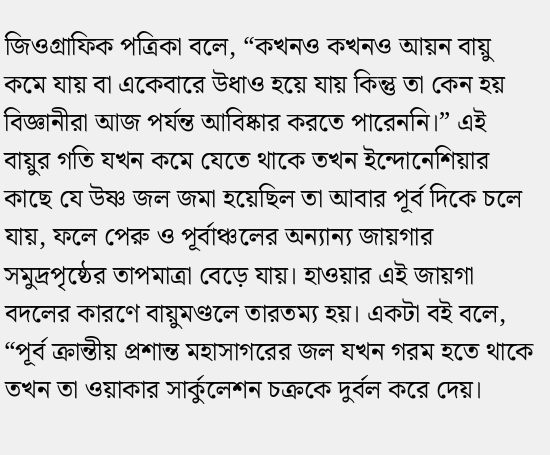জিওগ্রাফিক পত্রিকা বলে, “কখনও কখনও আয়ন বায়ু কমে যায় বা একেবারে উধাও হয়ে যায় কিন্তু তা কেন হয় বিজ্ঞানীরা আজ পর্যন্ত আবিষ্কার করতে পারেননি।” এই বায়ুর গতি যখন কমে যেতে থাকে তখন ইন্দোনেশিয়ার কাছে যে উষ্ণ জল জমা হয়েছিল তা আবার পূর্ব দিকে চলে যায়, ফলে পেরু ও পূর্বাঞ্চলের অন্যান্য জায়গার সমুদ্রপৃষ্ঠের তাপমাত্রা বেড়ে যায়। হাওয়ার এই জায়গা বদলের কারণে বায়ুমণ্ডলে তারতম্য হয়। একটা বই বলে, “পূর্ব ক্রান্তীয় প্রশান্ত মহাসাগরের জল যখন গরম হতে থাকে তখন তা ওয়াকার সার্কুলেশন চক্রকে দুর্বল করে দেয়।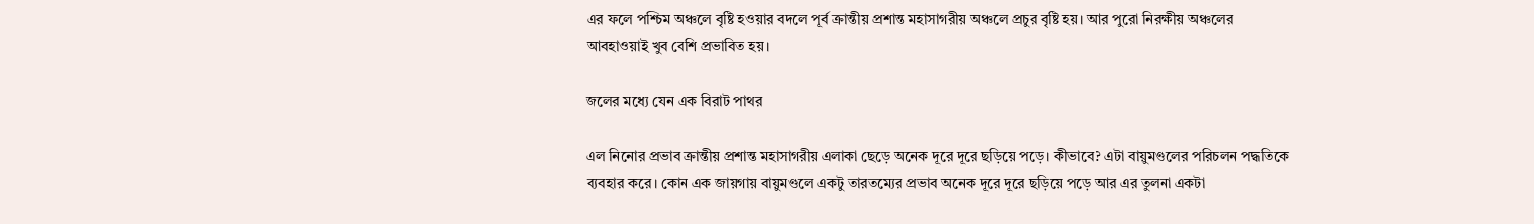এর ফলে পশ্চিম অঞ্চলে বৃষ্টি হওয়ার বদলে পূর্ব ক্রান্তীয় প্রশান্ত মহাসাগরীয় অঞ্চলে প্রচুর বৃষ্টি হয়। আর পুরো নিরক্ষীয় অঞ্চলের আবহাওয়াই খুব বেশি প্রভাবিত হয়।

জলের মধ্যে যেন এক বিরাট পাথর

এল নিনোর প্রভাব ক্রান্তীয় প্রশান্ত মহাসাগরীয় এলাকা ছেড়ে অনেক দূরে দূরে ছড়িয়ে পড়ে। কীভাবে? এটা বায়ুমণ্ডলের পরিচলন পদ্ধতিকে ব্যবহার করে। কোন এক জায়গায় বায়ুমণ্ডলে একটু তারতম্যের প্রভাব অনেক দূরে দূরে ছড়িয়ে পড়ে আর এর তুলনা একটা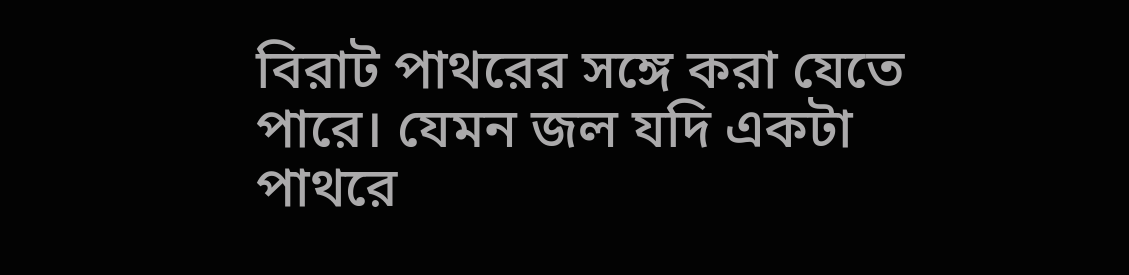বিরাট পাথরের সঙ্গে করা যেতে পারে। যেমন জল যদি একটা পাথরে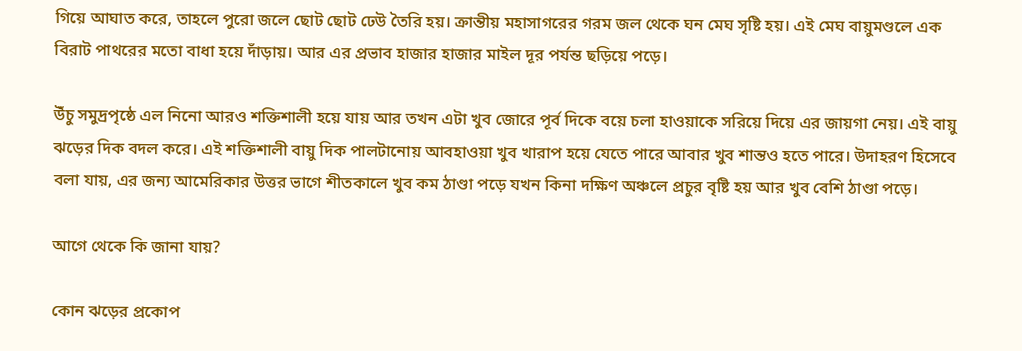গিয়ে আঘাত করে, তাহলে পুরো জলে ছোট ছোট ঢেউ তৈরি হয়। ক্রান্তীয় মহাসাগরের গরম জল থেকে ঘন মেঘ সৃষ্টি হয়। এই মেঘ বায়ুমণ্ডলে এক বিরাট পাথরের মতো বাধা হয়ে দাঁড়ায়। আর এর প্রভাব হাজার হাজার মাইল দূর পর্যন্ত ছড়িয়ে পড়ে।

উঁচু সমুদ্রপৃষ্ঠে এল নিনো আরও শক্তিশালী হয়ে যায় আর তখন এটা খুব জোরে পূর্ব দিকে বয়ে চলা হাওয়াকে সরিয়ে দিয়ে এর জায়গা নেয়। এই বায়ু ঝড়ের দিক বদল করে। এই শক্তিশালী বায়ু দিক পালটানোয় আবহাওয়া খুব খারাপ হয়ে যেতে পারে আবার খুব শান্তও হতে পারে। উদাহরণ হিসেবে বলা যায়, এর জন্য আমেরিকার উত্তর ভাগে শীতকালে খুব কম ঠাণ্ডা পড়ে যখন কিনা দক্ষিণ অঞ্চলে প্রচুর বৃষ্টি হয় আর খুব বেশি ঠাণ্ডা পড়ে।

আগে থেকে কি জানা যায়?

কোন ঝড়ের প্রকোপ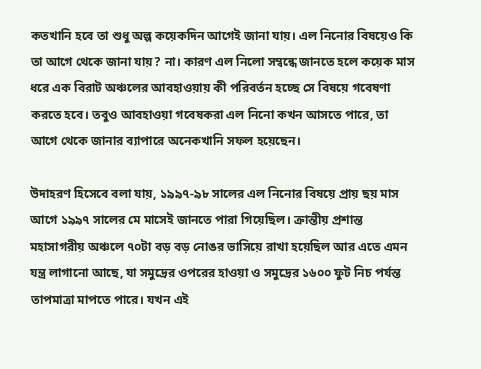কতখানি হবে তা শুধু অল্প কয়েকদিন আগেই জানা যায়। এল নিনোর বিষয়েও কি তা আগে থেকে জানা যায়? না। কারণ এল নিলো সম্বন্ধে জানতে হলে কয়েক মাস ধরে এক বিরাট অঞ্চলের আবহাওয়ায় কী পরিবর্তন হচ্ছে সে বিষয়ে গবেষণা করতে হবে। তবুও আবহাওয়া গবেষকরা এল নিনো কখন আসতে পারে, তা আগে থেকে জানার ব্যাপারে অনেকখানি সফল হয়েছেন।

উদাহরণ হিসেবে বলা যায়, ১৯৯৭-৯৮ সালের এল নিনোর বিষয়ে প্রায় ছয় মাস আগে ১৯৯৭ সালের মে মাসেই জানতে পারা গিয়েছিল। ক্রান্তীয় প্রশান্ত মহাসাগরীয় অঞ্চলে ৭০টা বড় বড় নোঙর ভাসিয়ে রাখা হয়েছিল আর এতে এমন যন্ত্র লাগানো আছে, যা সমুদ্রের ওপরের হাওয়া ও সমুদ্রের ১৬০০ ফুট নিচ পর্যন্ত তাপমাত্রা মাপতে পারে। যখন এই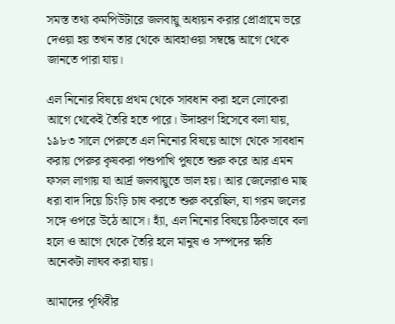সমস্ত তথ্য কমপিউটারে জলবায়ু অধ্যয়ন করার প্রোগ্রামে ভরে দেওয়া হয় তখন তার থেকে আবহাওয়া সম্বন্ধে আগে থেকে জানতে পারা যায়।

এল নিনোর বিষয়ে প্রথম থেকে সাবধান করা হলে লোকেরা আগে থেকেই তৈরি হতে পারে। উদাহরণ হিসেবে বলা যায়, ১৯৮৩ সালে পেরুতে এল নিনোর বিষয়ে আগে থেকে সাবধান করায় পেরুর কৃষকরা পশুপাখি পুষতে শুরু করে আর এমন ফসল লাগায় যা আর্দ্র জলবায়ুতে ভাল হয়। আর জেলেরাও মাছ ধরা বাদ দিয়ে চিংড়ি চাষ করতে শুরু করেছিল, যা গরম জলের সঙ্গে ওপরে উঠে আসে। হ্যাঁ, এল নিনোর বিষয়ে ঠিকভাবে বলা হলে ও আগে থেকে তৈরি হলে মানুষ ও সম্পদের ক্ষতি অনেকটা লাঘব করা যায়।

আমাদের পৃথিবীর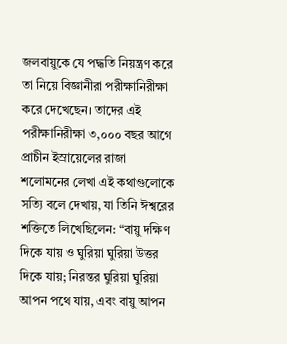জলবায়ুকে যে পদ্ধতি নিয়ন্ত্রণ করে তা নিয়ে বিজ্ঞানীরা পরীক্ষানিরীক্ষা করে দেখেছেন। তাদের এই পরীক্ষানিরীক্ষা ৩,০০০ বছর আগে প্রাচীন ইস্রায়েলের রাজা শলোমনের লেখা এই কথাগুলোকে সত্যি বলে দেখায়, যা তিনি ঈশ্বরের শক্তিতে লিখেছিলেন: “বায়ু দক্ষিণ দিকে যায় ও ঘুরিয়া ঘুরিয়া উত্তর দিকে যায়; নিরন্তর ঘুরিয়া ঘুরিয়া আপন পথে যায়, এবং বায়ু আপন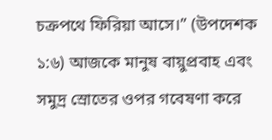চক্রপথে ফিরিয়া আসে।” (উপদেশক ১:৬) আজকে মানুষ বায়ুপ্রবাহ এবং সমুদ্র স্রোতের ওপর গবেষণা করে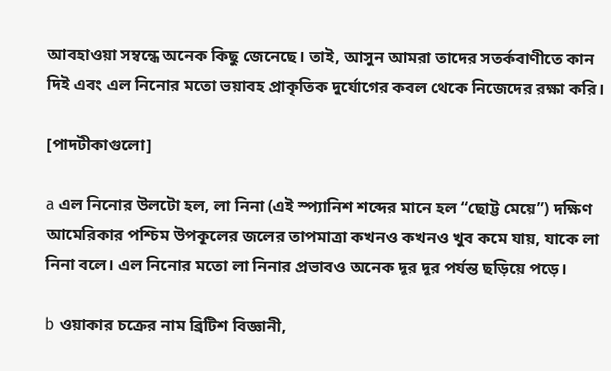আবহাওয়া সম্বন্ধে অনেক কিছু জেনেছে। তাই, আসুন আমরা তাদের সতর্কবাণীতে কান দিই এবং এল নিনোর মতো ভয়াবহ প্রাকৃতিক দুর্যোগের কবল থেকে নিজেদের রক্ষা করি।

[পাদটীকাগুলো]

a এল নিনোর উলটো হল, লা নিনা (এই স্প্যানিশ শব্দের মানে হল “ছোট্ট মেয়ে”) দক্ষিণ আমেরিকার পশ্চিম উপকূলের জলের তাপমাত্রা কখনও কখনও খুব কমে যায়, যাকে লা নিনা বলে। এল নিনোর মতো লা নিনার প্রভাবও অনেক দূর দূর পর্যন্ত ছড়িয়ে পড়ে।

b ওয়াকার চক্রের নাম ব্রিটিশ বিজ্ঞানী,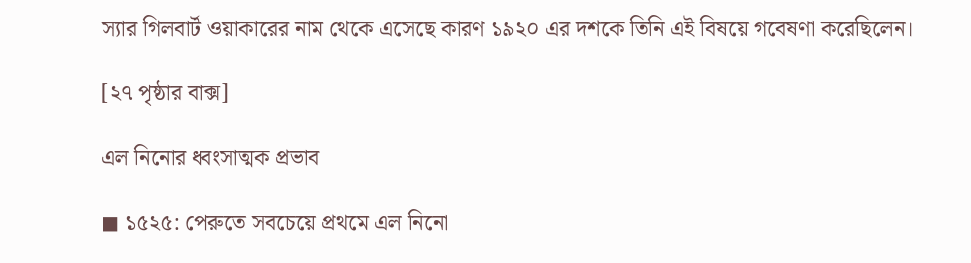স্যার গিলবার্ট ওয়াকারের নাম থেকে এসেছে কারণ ১৯২০ এর দশকে তিনি এই বিষয়ে গবেষণা করেছিলেন।

[২৭ পৃষ্ঠার বাক্স]

এল নিনোর ধ্বংসাত্মক প্রভাব

◼ ১৫২৫: পেরুতে সবচেয়ে প্রথমে এল নিনো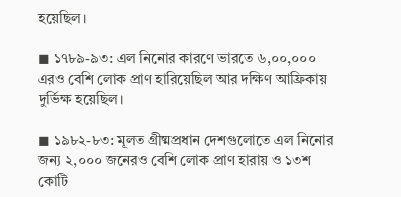হয়েছিল।

◼ ১৭৮৯-৯৩: এল নিনোর কারণে ভারতে ৬,০০,০০০ এরও বেশি লোক প্রাণ হারিয়েছিল আর দক্ষিণ আফ্রিকায় দুর্ভিক্ষ হয়েছিল।

◼ ১৯৮২-৮৩: মূলত গ্রীষ্মপ্রধান দেশগুলোতে এল নিনোর জন্য ২,০০০ জনেরও বেশি লোক প্রাণ হারায় ও ১৩শ কোটি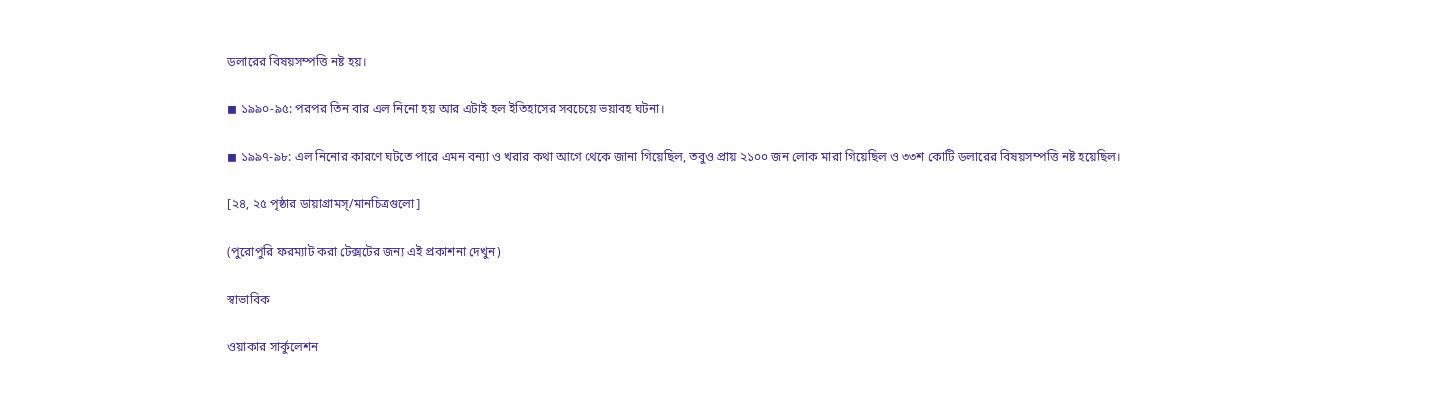ডলারের বিষয়সম্পত্তি নষ্ট হয়।

◼ ১৯৯০-৯৫: পরপর তিন বার এল নিনো হয় আর এটাই হল ইতিহাসের সবচেয়ে ভয়াবহ ঘটনা।

◼ ১৯৯৭-৯৮: এল নিনোর কারণে ঘটতে পারে এমন বন্যা ও খরার কথা আগে থেকে জানা গিয়েছিল, তবুও প্রায় ২১০০ জন লোক মারা গিয়েছিল ও ৩৩শ কোটি ডলারের বিষয়সম্পত্তি নষ্ট হয়েছিল।

[২৪, ২৫ পৃষ্ঠার ডায়াগ্রামস্‌/মানচিত্রগুলো]

(পুরোপুরি ফরম্যাট করা টেক্সটের জন্য এই প্রকাশনা দেখুন)

স্বাভাবিক

ওয়াকার সার্কুলেশন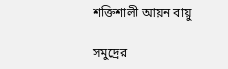শক্তিশালী আয়ন বায়ু

সমুদ্রের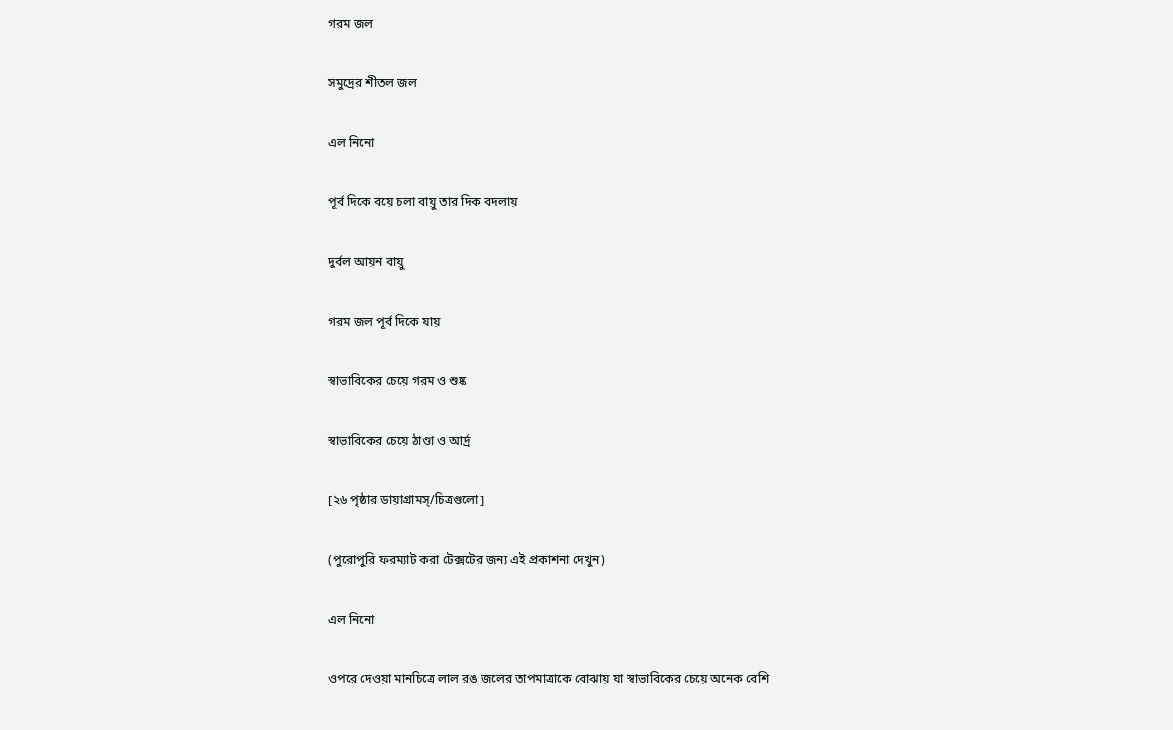গরম জল

সমুদ্রের শীতল জল

এল নিনো

পূর্ব দিকে বয়ে চলা বায়ু তার দিক বদলায়

দুর্বল আয়ন বায়ু

গরম জল পূর্ব দিকে যায়

স্বাভাবিকের চেয়ে গরম ও শুষ্ক

স্বাভাবিকের চেয়ে ঠাণ্ডা ও আর্দ্র

[২৬ পৃষ্ঠার ডায়াগ্রামস্‌/চিত্রগুলো]

(পুরোপুরি ফরম্যাট করা টেক্সটের জন্য এই প্রকাশনা দেখুন)

এল নিনো

ওপরে দেওয়া মানচিত্রে লাল রঙ জলের তাপমাত্রাকে বোঝায় যা স্বাভাবিকের চেয়ে অনেক বেশি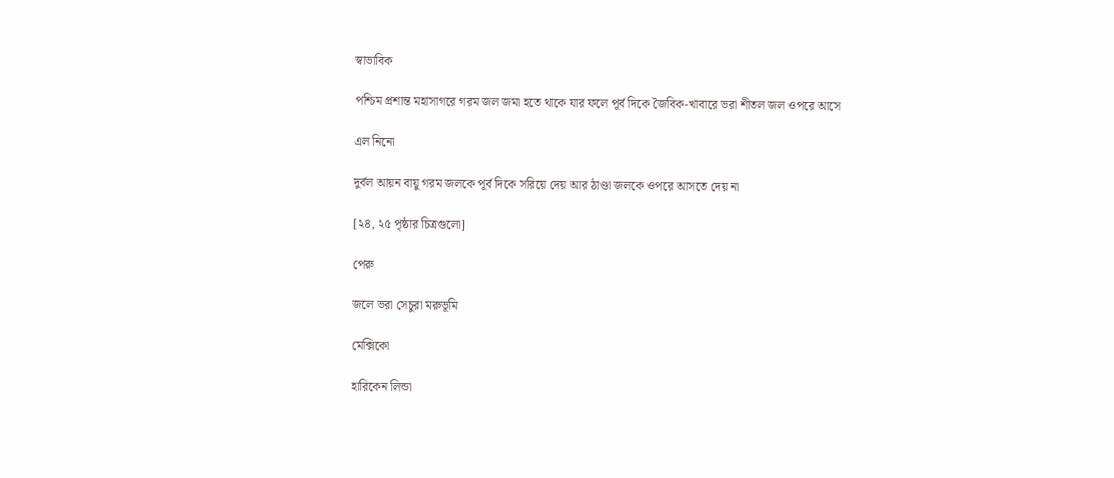স্বাভাবিক

পশ্চিম প্রশান্ত মহাসাগরে গরম জল জমা হতে থাকে যার ফলে পূর্ব দিকে জৈবিক-খাবারে ভরা শীতল জল ওপরে আসে

এল নিনো

দুর্বল আয়ন বায়ু গরম জলকে পূর্ব দিকে সরিয়ে দেয় আর ঠাণ্ডা জলকে ওপরে আসতে দেয় না

[২৪, ২৫ পৃষ্ঠার চিত্রগুলো]

পেরু

জলে ভরা সেচুরা মরুভূমি

মেক্সিকো

হারিকেন লিন্ডা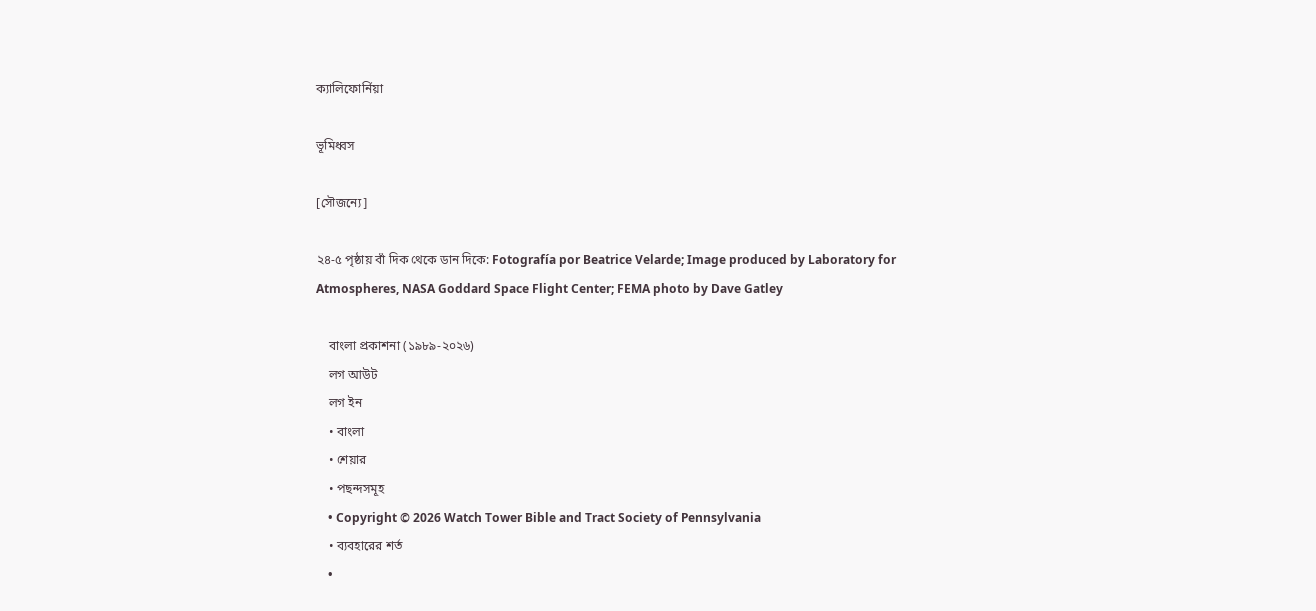ক্যালিফোর্নিয়া

ভূমিধ্বস

[সৌজন্যে]

২৪-৫ পৃষ্ঠায় বাঁ দিক থেকে ডান দিকে: Fotografía por Beatrice Velarde; Image produced by Laboratory for Atmospheres, NASA Goddard Space Flight Center; FEMA photo by Dave Gatley

    বাংলা প্রকাশনা (১৯৮৯-২০২৬)
    লগ আউট
    লগ ইন
    • বাংলা
    • শেয়ার
    • পছন্দসমূহ
    • Copyright © 2026 Watch Tower Bible and Tract Society of Pennsylvania
    • ব্যবহারের শর্ত
    •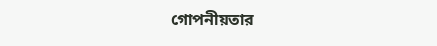গোপনীয়তার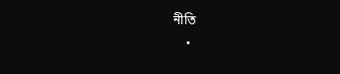নীতি
    •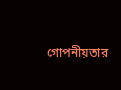গোপনীয়তার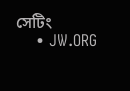সেটিং
    • JW.ORG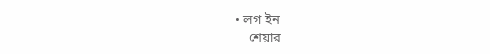• লগ ইন
    শেয়ার